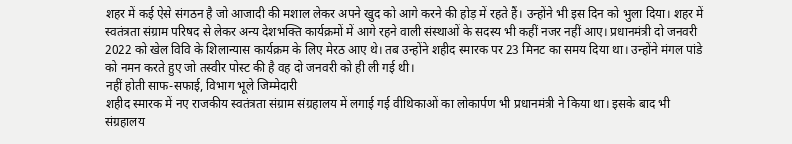शहर में कई ऐसे संगठन है जो आजादी की मशाल लेकर अपने खुद को आगे करने की होड़ में रहते हैं। उन्होंने भी इस दिन को भुला दिया। शहर में स्वतंत्रता संग्राम परिषद से लेकर अन्य देशभक्ति कार्यक्रमों में आगे रहने वाली संस्थाओं के सदस्य भी कहीं नजर नहीं आए। प्रधानमंत्री दो जनवरी 2022 को खेल विवि के शिलान्यास कार्यक्रम के लिए मेरठ आए थे। तब उन्होंने शहीद स्मारक पर 23 मिनट का समय दिया था। उन्होंने मंगल पांडे को नमन करते हुए जो तस्वीर पोस्ट की है वह दो जनवरी को ही ली गई थी।
नहीं होती साफ-सफाई, विभाग भूले जिम्मेदारी
शहीद स्मारक में नए राजकीय स्वतंत्रता संग्राम संग्रहालय में लगाई गई वीथिकाओं का लोकार्पण भी प्रधानमंत्री ने किया था। इसके बाद भी संग्रहालय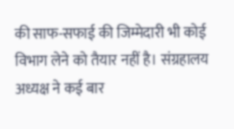की साफ-सफाई की जिम्मेदारी भी कोई विभाग लेने को तैयार नहीं है। संग्रहालय अध्यक्ष ने कई बार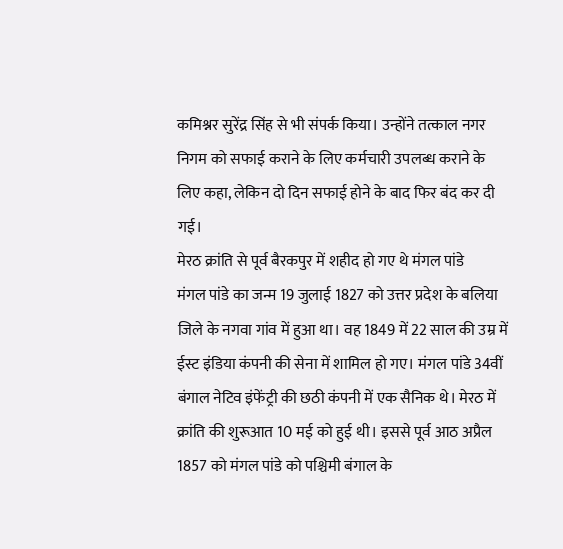कमिश्नर सुरेंद्र सिंह से भी संपर्क किया। उन्होंने तत्काल नगर निगम को सफाई कराने के लिए कर्मचारी उपलब्ध कराने के लिए कहा, लेकिन दो दिन सफाई होने के बाद फिर बंद कर दी गई।
मेरठ क्रांति से पूर्व बैरकपुर में शहीद हो गए थे मंगल पांडे
मंगल पांडे का जन्म 19 जुलाई 1827 को उत्तर प्रदेश के बलिया जिले के नगवा गांव में हुआ था। वह 1849 में 22 साल की उम्र में ईस्ट इंडिया कंपनी की सेना में शामिल हो गए। मंगल पांडे 34वीं बंगाल नेटिव इंफेंट्री की छठी कंपनी में एक सैनिक थे। मेरठ में क्रांति की शुरूआत 10 मई को हुई थी। इससे पूर्व आठ अप्रैल 1857 को मंगल पांडे को पश्चिमी बंगाल के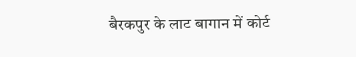बैरकपुर के लाट बागान में कोर्ट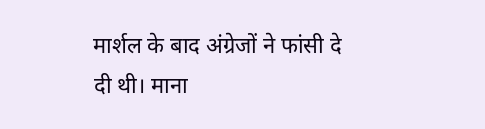मार्शल के बाद अंग्रेजों ने फांसी दे दी थी। माना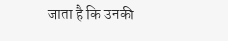जाता है कि उनकी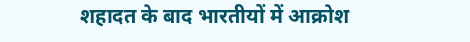शहादत के बाद भारतीयों में आक्रोश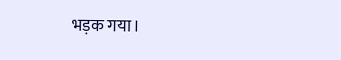भड़क गया।